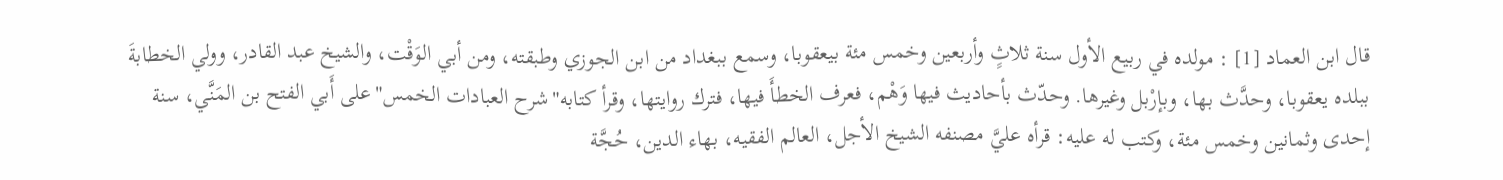قال ابن العماد [1] : مولده في ربيع الأول سنة ثلاثٍ وأربعين وخمس مئة بيعقوبا، وسمع ببغداد من ابن الجوزي وطبقته، ومن أبي الوَقْت، والشيخ عبد القادر، وولي الخطابةَ ببلده يعقوبا، وحدَّث بها، وبإرْبل وغيرها. وحدّث بأحاديث فيها وَهْم، فعرف الخطأَ فيها، فترك روايتها، وقرأ كتابه"شرح العبادات الخمس"على أَبي الفتح بن المَنَّي، سنة إحدى وثمانين وخمس مئة، وكتب له عليه: قرأه عليَّ مصنفه الشيخ الأجل، العالم الفقيه، بهاء الدين، حُجَّة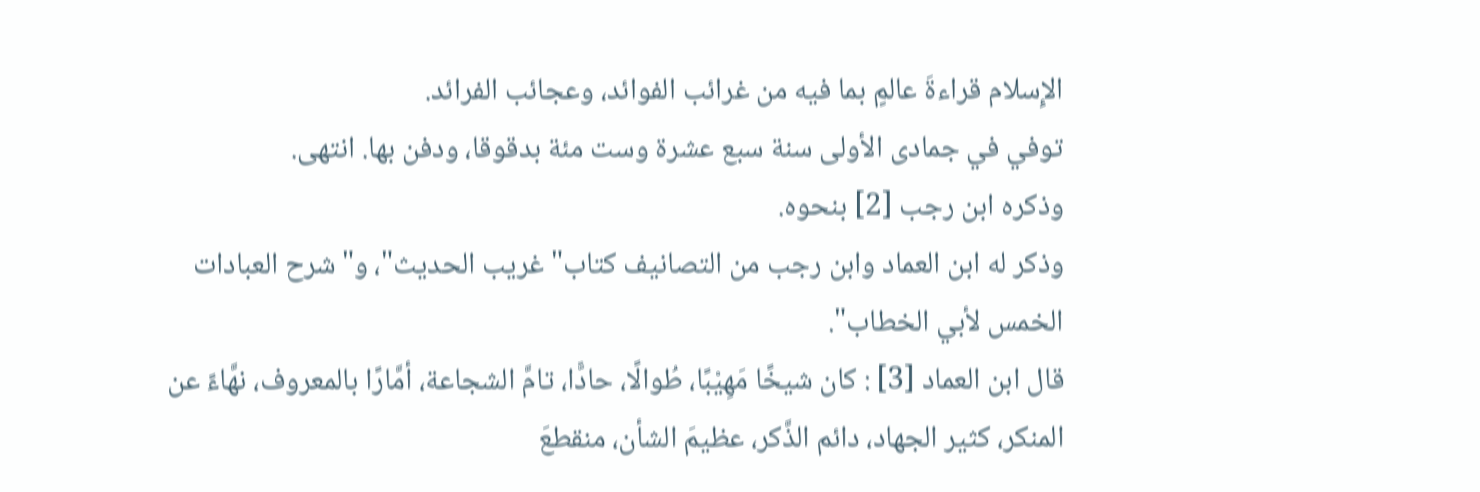الإِسلام قراءةَ عالمٍ بما فيه من غرائب الفوائد، وعجائب الفرائد.
توفي في جمادى الأولى سنة سبع عشرة وست مئة بدقوقا، ودفن بها. انتهى.
وذكره ابن رجب [2] بنحوه.
وذكر له ابن العماد وابن رجب من التصانيف كتاب"غريب الحديث"، و"شرح العبادات الخمس لأبي الخطاب".
قال ابن العماد [3] : كان شيخًا مَهِيْبًا، طُوالًا، حادًّا، تامَّ الشجاعة، أمَّارًا بالمعروف، نهَّاءً عن المنكر، كثير الجهاد، دائم الذَّكر، عظيمَ الشأن، منقطعَ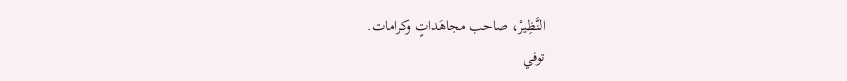النَّظِيرْ، صاحب مجاهَداتٍ وكرامات.
توفي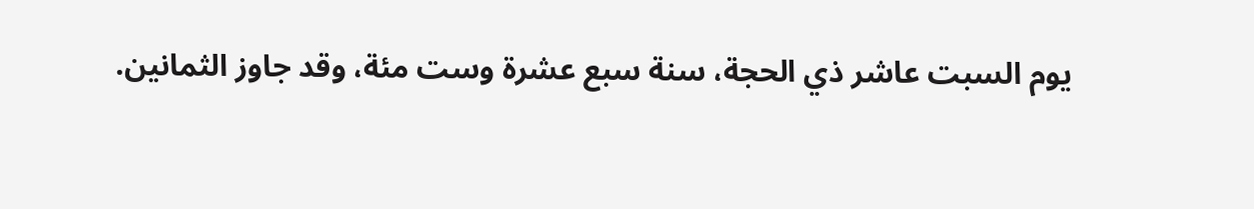يوم السبت عاشر ذي الحجة، سنة سبع عشرة وست مئة، وقد جاوز الثمانين.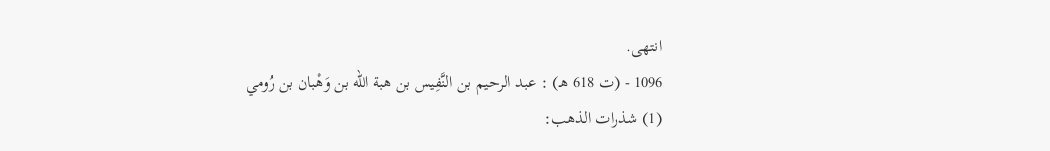انتهى.
1096 - (ت 618 هـ) : عبد الرحيم بن النَّفِيس بن هبة الله بن وَهْبان بن رُومي
(1) شذرات الذهب: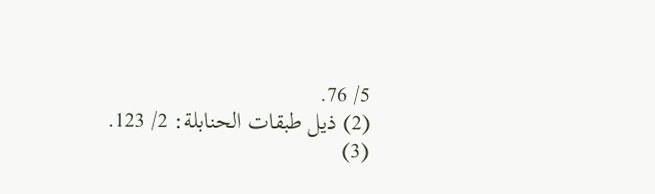5/ 76.
(2) ذيل طبقات الحنابلة: 2/ 123.
(3)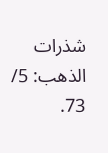شذرات الذهب: 5/ 73.